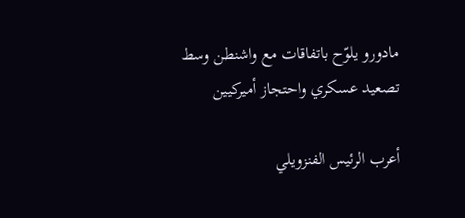مادورو يلوّح باتفاقات مع واشنطن وسط تصعيد عسكري واحتجاز أميركيين

أعرب الرئيس الفنزويلي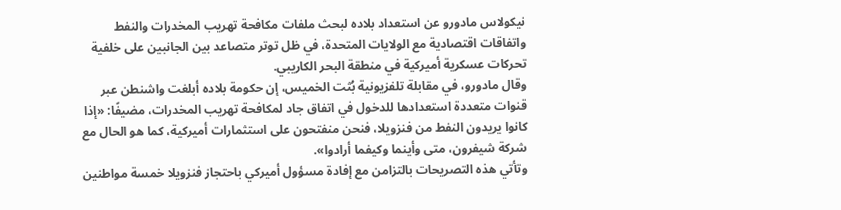نيكولاس مادورو عن استعداد بلاده لبحث ملفات مكافحة تهريب المخدرات والنفط واتفاقات اقتصادية مع الولايات المتحدة، في ظل توتر متصاعد بين الجانبين على خلفية تحركات عسكرية أميركية في منطقة البحر الكاريبي.
وقال مادورو، في مقابلة تلفزيونية بُثت الخميس، إن حكومة بلاده أبلغت واشنطن عبر قنوات متعددة استعدادها للدخول في اتفاق جاد لمكافحة تهريب المخدرات، مضيفًا: «إذا كانوا يريدون النفط من فنزويلا، فنحن منفتحون على استثمارات أميركية، كما هو الحال مع شركة شيفرون، متى وأينما وكيفما أرادوا».
وتأتي هذه التصريحات بالتزامن مع إفادة مسؤول أميركي باحتجاز فنزويلا خمسة مواطنين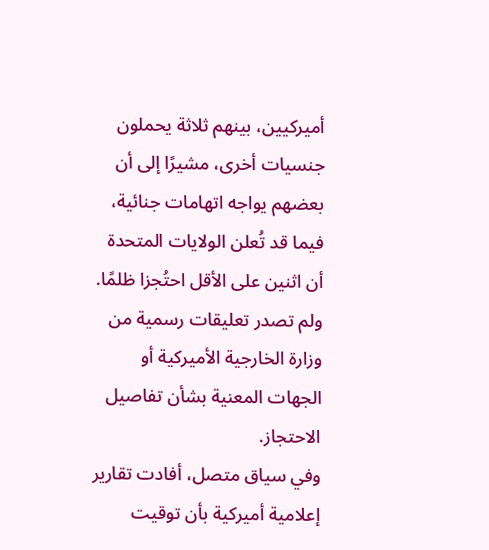أميركيين، بينهم ثلاثة يحملون جنسيات أخرى، مشيرًا إلى أن بعضهم يواجه اتهامات جنائية، فيما قد تُعلن الولايات المتحدة أن اثنين على الأقل احتُجزا ظلمًا. ولم تصدر تعليقات رسمية من وزارة الخارجية الأميركية أو الجهات المعنية بشأن تفاصيل الاحتجاز.
وفي سياق متصل، أفادت تقارير إعلامية أميركية بأن توقيت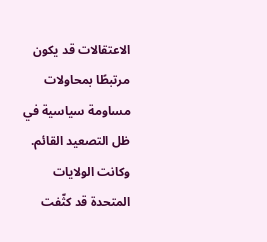الاعتقالات قد يكون مرتبطًا بمحاولات مساومة سياسية في ظل التصعيد القائم.
وكانت الولايات المتحدة قد كثّفت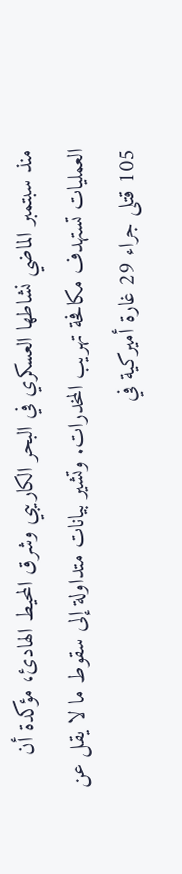منذ سبتمبر الماضي نشاطها العسكري في البحر الكاريبي وشرق المحيط الهادئ، مؤكدة أن العمليات تستهدف مكافحة تهريب المخدرات. وتشير بيانات متداولة إلى سقوط ما لا يقل عن 105 قتلى جراء 29 غارة أميركية في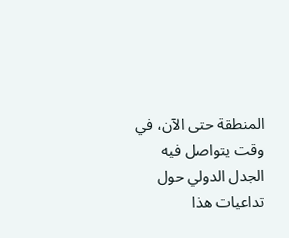المنطقة حتى الآن، في وقت يتواصل فيه الجدل الدولي حول تداعيات هذا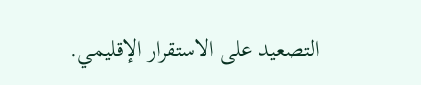التصعيد على الاستقرار الإقليمي.